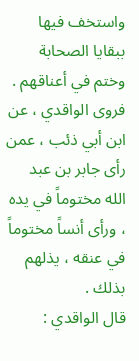واستخف فيها ببقايا الصحابة وختم في أعناقهم .
فروى الواقدي ، عن ابن أبي ذئب ، عمن رأى جابر بن عبد الله مختوماً في يده ، ورأى أنساً مختوماً في عنقه ، يذلهم بذلك .
قال الواقدي :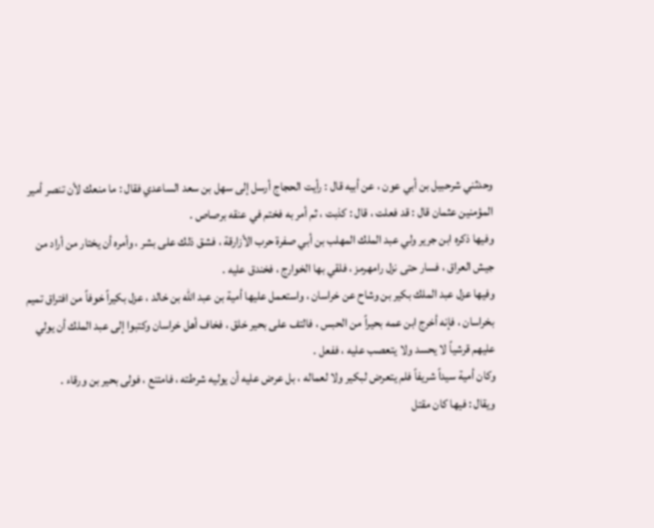وحدثني شرحبيل بن أبي عون ، عن أبيه قال : رأيت الحجاج أرسل إلى سهل بن سعد الساعدي فقال : ما منعك لأن تنصر أمير المؤمنين عثمان قال : قد فعلت ، قال : كذبت ، ثم أمر به فختم في عنقه برصاص .
وفيها ذكره ابن جرير ولي عبد الملك المهلب بن أبي صفرة حرب الأزارقة ، فشق ذلك على بشر ، وأمره أن يختار من أراد من جيش العراق ، فسار حتى نزل رامهرمز ، فلقي بها الخوارج ، فخندق عليه .
وفيها عزل عبد الملك بكير بن وشاح عن خراسان ، واستعمل عليها أمية بن عبد الله بن خالد ، عزل بكيراً خوفاً من افتراق تميم بخراسان ، فإنه أخرج ابن عمه بحيراً من الحبس ، فالتف على بحير خلق ، فخاف أهل خراسان وكتبوا إلى عبد الملك أن يولي عليهم قرشياً لا يحسد ولا يتعصب عليه ، ففعل .
وكان أمية سيداً شريفاً فلم يتعرض لبكير ولا لعماله ، بل عرض عليه أن يوليه شرطته ، فامتنع ، فولى بحير بن ورقاء .
ويقال : فيها كان مقتل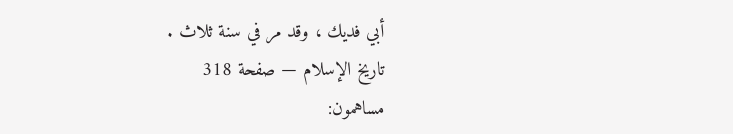أبي فديك ، وقد مر في سنة ثلاث .
تاريخ الإسلام — صفحة 318
مساهمون: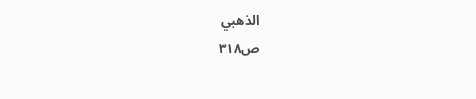الذهبي
ص٣١٨